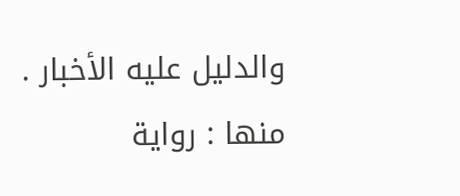والدليل عليه الأخبار .
منها : رواية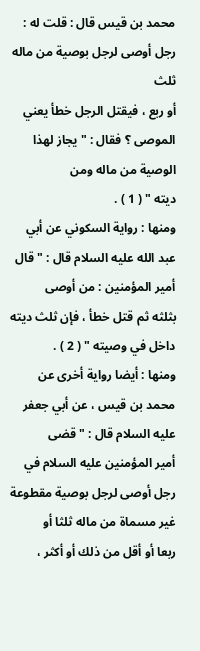محمد بن قيس قال : قلت له : رجل أوصى لرجل بوصية من ماله ثلث
أو ربع ، فيقتل الرجل خطأ يعني الموصى ؟ فقال : " يجاز لهذا الوصية من ماله ومن
ديته " ( 1 ) .
ومنها : رواية السكوني عن أبي عبد الله عليه السلام قال : " قال أمير المؤمنين : من أوصى
بثلثه ثم قتل خطأ ، فإن ثلث ديته داخل في وصيته " ( 2 ) .
ومنها : أيضا رواية أخرى عن محمد بن قيس ، عن أبي جعفر عليه السلام قال : " قضى
أمير المؤمنين عليه السلام في رجل أوصى لرجل بوصية مقطوعة غير مسماة من ماله ثلثا أو
ربعا أو أقل من ذلك أو أكثر ،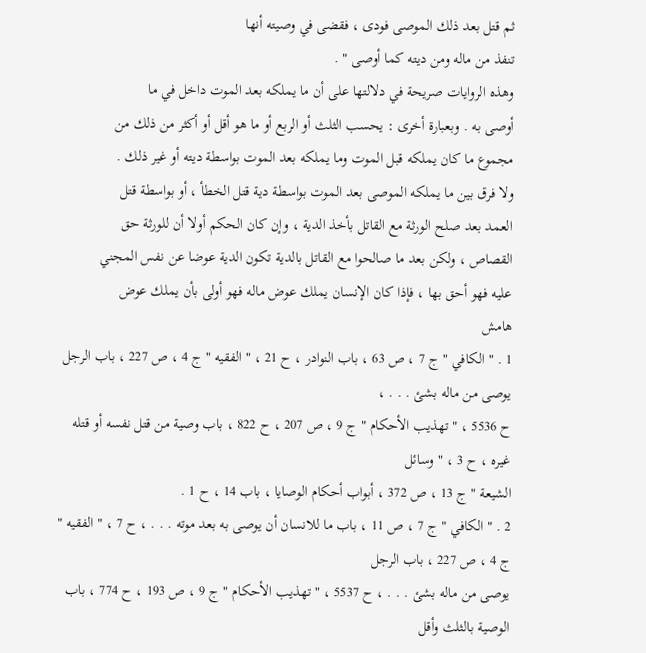ثم قتل بعد ذلك الموصى فودى ، فقضى في وصيته أنها
تنفذ من ماله ومن ديته كما أوصى " .
وهذه الروايات صريحة في دلالتها على أن ما يملكه بعد الموت داخل في ما
أوصى به . وبعبارة أخرى : يحسب الثلث أو الربع أو ما هو أقل أو أكثر من ذلك من
مجموع ما كان يملكه قبل الموت وما يملكه بعد الموت بواسطة ديته أو غير ذلك .
ولا فرق بين ما يملكه الموصى بعد الموت بواسطة دية قتل الخطأ ، أو بواسطة قتل
العمد بعد صلح الورثة مع القاتل بأخذ الدية ، وإن كان الحكم أولا أن للورثة حق
القصاص ، ولكن بعد ما صالحوا مع القاتل بالدية تكون الدية عوضا عن نفس المجني
عليه فهو أحق بها ، فإذا كان الإنسان يملك عوض ماله فهو أولى بأن يملك عوض
هامش
1 . " الكافي " ج 7 ، ص 63 ، باب النوادر ، ح 21 ، " الفقيه " ج 4 ، ص 227 ، باب الرجل يوصى من ماله بشئ . . . ،
ح 5536 ، " تهذيب الأحكام " ج 9 ، ص 207 ، ح 822 ، باب وصية من قتل نفسه أو قتله غيره ، ح 3 ، " وسائل
الشيعة " ج 13 ، ص 372 ، أبواب أحكام الوصايا ، باب 14 ، ح 1 .
2 . " الكافي " ج 7 ، ص 11 ، باب ما للانسان أن يوصى به بعد موته . . . ، ح 7 ، " الفقيه " ج 4 ، ص 227 ، باب الرجل
يوصى من ماله بشئ . . . ، ح 5537 ، " تهذيب الأحكام " ج 9 ، ص 193 ، ح 774 ، باب الوصية بالثلث وأقل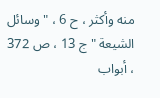منه وأكثر ، ح 6 ، " وسائل الشيعة " ج 13 ، ص 372 ، أبواب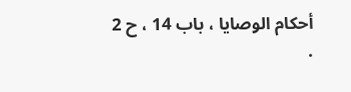أحكام الوصايا ، باب 14 ، ح 2 .